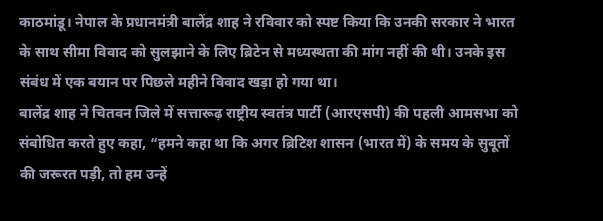काठमांडू। नेपाल के प्रधानमंत्री बालेंद्र शाह ने रविवार को स्पष्ट किया कि उनकी सरकार ने भारत के साथ सीमा विवाद को सुलझाने के लिए ब्रिटेन से मध्यस्थता की मांग नहीं की थी। उनके इस संबंध में एक बयान पर पिछले महीने विवाद खड़ा हो गया था।
बालेंद्र शाह ने चितवन जिले में सत्तारूढ़ राष्ट्रीय स्वतंत्र पार्टी (आरएसपी) की पहली आमसभा को संबोधित करते हुए कहा, “हमने कहा था कि अगर ब्रिटिश शासन (भारत में) के समय के सुबूतों की जरूरत पड़ी, तो हम उन्हें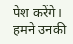पेश करेंगे। हमने उनकी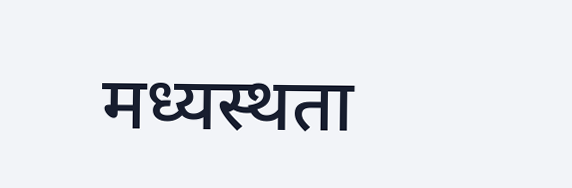मध्यस्थता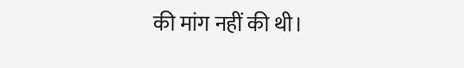की मांग नहीं की थी।